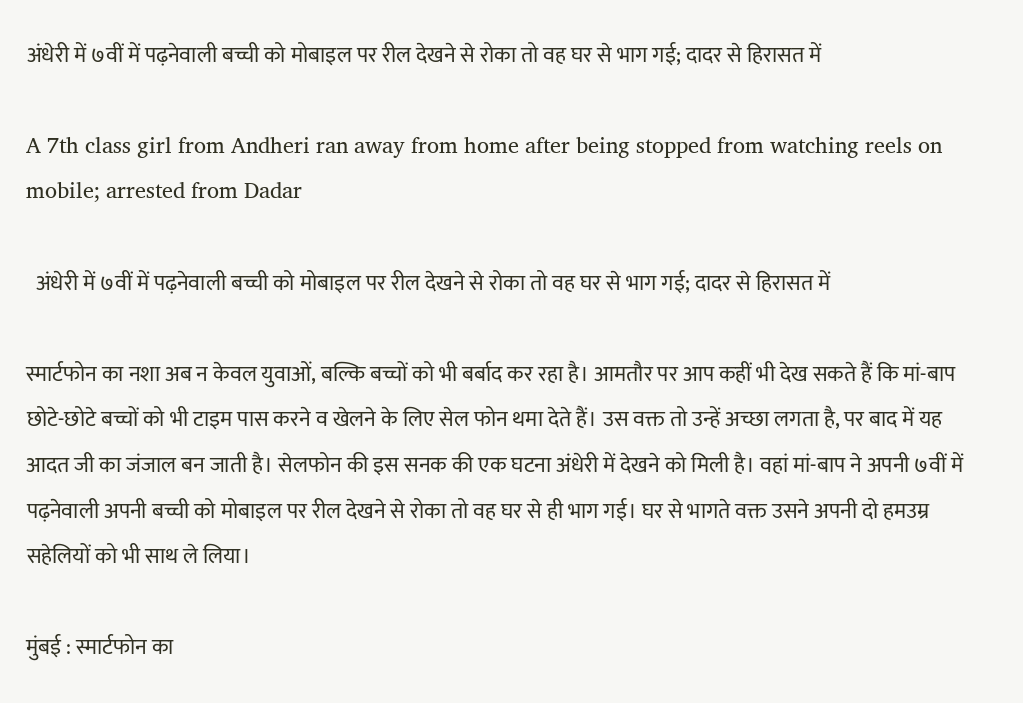अंधेरी में ७वीं में पढ़नेवाली बच्ची को मोबाइल पर रील देखने से रोका तो वह घर से भाग गई; दादर से हिरासत में

A 7th class girl from Andheri ran away from home after being stopped from watching reels on mobile; arrested from Dadar

  अंधेरी में ७वीं में पढ़नेवाली बच्ची को मोबाइल पर रील देखने से रोका तो वह घर से भाग गई; दादर से हिरासत में

स्मार्टफोन का नशा अब न केवल युवाओं, बल्कि बच्चों को भी बर्बाद कर रहा है। आमतौर पर आप कहीं भी देख सकते हैं कि मां-बाप छोटे-छोटे बच्चों को भी टाइम पास करने व खेलने के लिए सेल फोन थमा देते हैं। उस वक्त तो उन्हें अच्छा लगता है, पर बाद में यह आदत जी का जंजाल बन जाती है। सेलफोन की इस सनक की एक घटना अंधेरी में देखने को मिली है। वहां मां-बाप ने अपनी ७वीं में पढ़नेवाली अपनी बच्ची को मोबाइल पर रील देखने से रोका तो वह घर से ही भाग गई। घर से भागते वक्त उसने अपनी दो हमउम्र सहेलियों को भी साथ ले लिया।

मुंबई : स्मार्टफोन का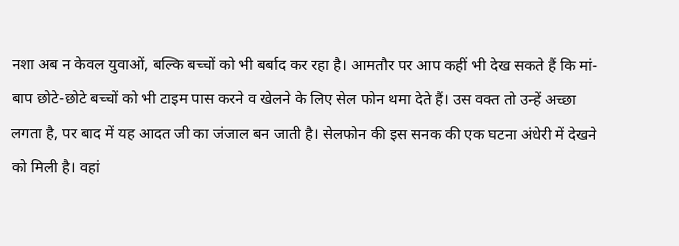नशा अब न केवल युवाओं, बल्कि बच्चों को भी बर्बाद कर रहा है। आमतौर पर आप कहीं भी देख सकते हैं कि मां-बाप छोटे-छोटे बच्चों को भी टाइम पास करने व खेलने के लिए सेल फोन थमा देते हैं। उस वक्त तो उन्हें अच्छा लगता है, पर बाद में यह आदत जी का जंजाल बन जाती है। सेलफोन की इस सनक की एक घटना अंधेरी में देखने को मिली है। वहां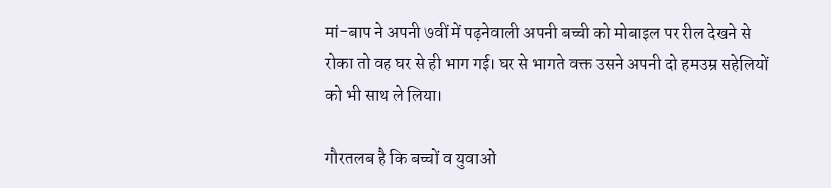मां-बाप ने अपनी ७वीं में पढ़नेवाली अपनी बच्ची को मोबाइल पर रील देखने से रोका तो वह घर से ही भाग गई। घर से भागते वक्त उसने अपनी दो हमउम्र सहेलियों को भी साथ ले लिया।

गौरतलब है कि बच्चों व युवाओं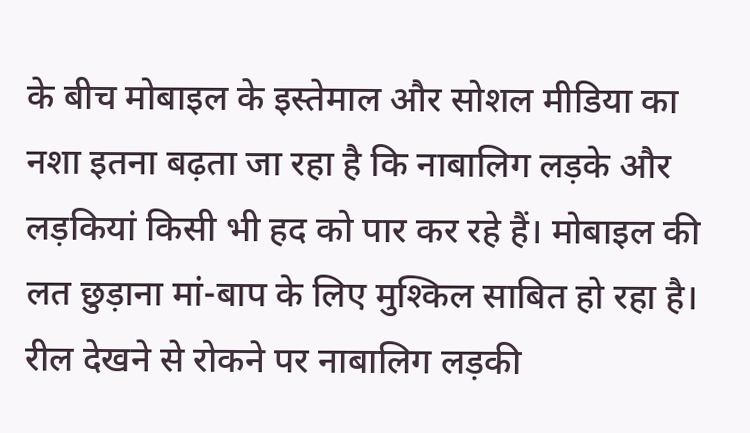के बीच मोबाइल के इस्तेमाल और सोशल मीडिया का नशा इतना बढ़ता जा रहा है कि नाबालिग लड़के और लड़कियां किसी भी हद को पार कर रहे हैं। मोबाइल की लत छुड़ाना मां-बाप के लिए मुश्किल साबित हो रहा है। रील देखने से रोकने पर नाबालिग लड़की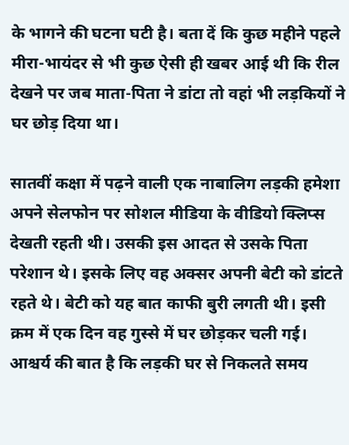के भागने की घटना घटी है। बता दें कि कुछ महीने पहले मीरा-भायंदर से भी कुछ ऐसी ही खबर आई थी कि रील देखने पर जब माता-पिता ने डांटा तो वहां भी लड़कियों ने घर छोड़ दिया था।

सातवीं कक्षा में पढ़ने वाली एक नाबालिग लड़की हमेशा अपने सेलफोन पर सोशल मीडिया के वीडियो क्लिप्स देखती रहती थी। उसकी इस आदत से उसके पिता परेशान थे। इसके लिए वह अक्सर अपनी बेटी को डांटते रहते थे। बेटी को यह बात काफी बुरी लगती थी। इसी क्रम में एक दिन वह गुस्से में घर छोड़कर चली गई। आश्चर्य की बात है कि लड़की घर से निकलते समय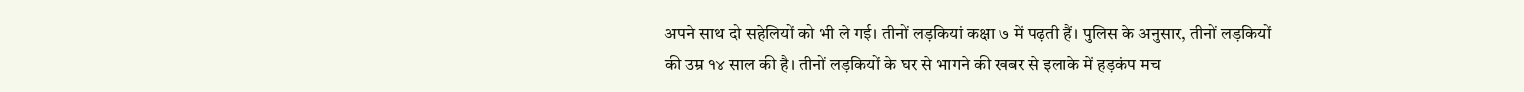अपने साथ दो सहेलियों को भी ले गई। तीनों लड़कियां कक्षा ७ में पढ़ती हैं। पुलिस के अनुसार, तीनों लड़कियों की उम्र १४ साल की है। तीनों लड़कियों के घर से भागने की खबर से इलाके में हड़कंप मच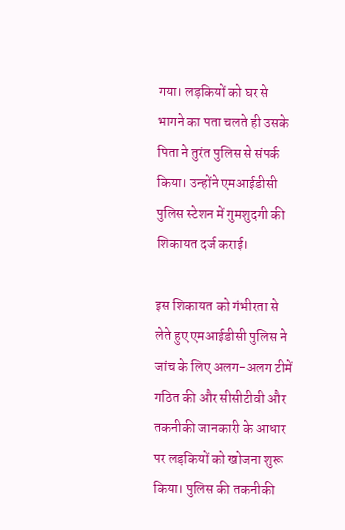गया। लड़कियों को घर से भागने का पता चलते ही उसके पिता ने तुरंत पुलिस से संपर्क किया। उन्होंने एमआईडीसी पुलिस स्टेशन में गुमशुदगी की शिकायत दर्ज कराई।

इस शिकायत को गंभीरता से लेते हुए एमआईडीसी पुलिस ने जांच के लिए अलग-अलग टीमें गठित की और सीसीटीवी और तकनीकी जानकारी के आधार पर लड़कियों को खोजना शुरू किया। पुलिस की तकनीकी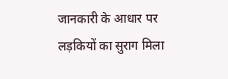जानकारी के आधार पर लड़कियों का सुराग मिला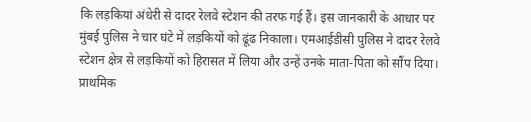कि लड़कियां अंधेरी से दादर रेलवे स्टेशन की तरफ गई हैं। इस जानकारी के आधार पर मुंबई पुलिस ने चार घंटे में लड़कियों को ढूंढ निकाला। एमआईडीसी पुलिस ने दादर रेलवे स्टेशन क्षेत्र से लड़कियों को हिरासत में लिया और उन्हें उनके माता-पिता को सौंप दिया। प्राथमिक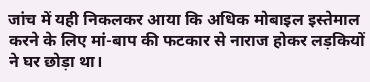जांच में यही निकलकर आया कि अधिक मोबाइल इस्तेमाल करने के लिए मां-बाप की फटकार से नाराज होकर लड़कियों ने घर छोड़ा था।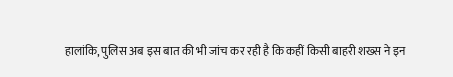हालांकि, पुलिस अब इस बात की भी जांच कर रही है कि कहीं किसी बाहरी शख्स ने इन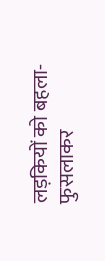लड़कियों को बहला-फुसलाकर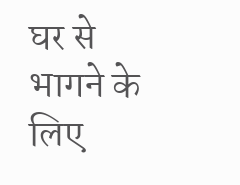घर से भागने के लिए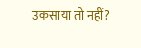उकसाया तो नहीं?